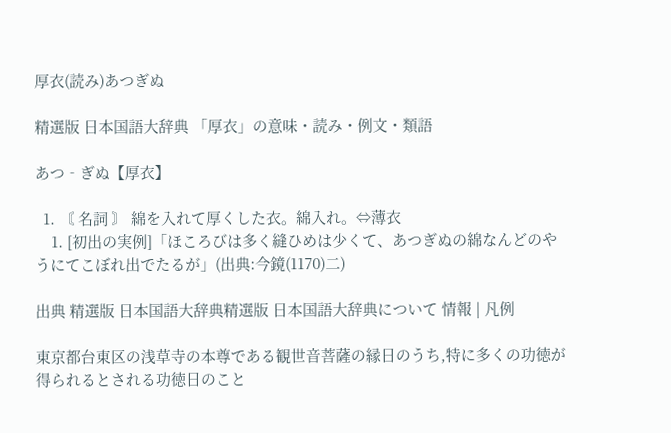厚衣(読み)あつぎぬ

精選版 日本国語大辞典 「厚衣」の意味・読み・例文・類語

あつ‐ぎぬ【厚衣】

  1. 〘 名詞 〙 綿を入れて厚くした衣。綿入れ。⇔薄衣
    1. [初出の実例]「ほころびは多く縫ひめは少くて、あつぎぬの綿なんどのやうにてこぼれ出でたるが」(出典:今鏡(1170)二)

出典 精選版 日本国語大辞典精選版 日本国語大辞典について 情報 | 凡例

東京都台東区の浅草寺の本尊である観世音菩薩の縁日のうち,特に多くの功徳が得られるとされる功徳日のこと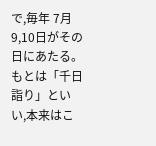で,毎年 7月9,10日がその日にあたる。もとは「千日詣り」といい,本来はこ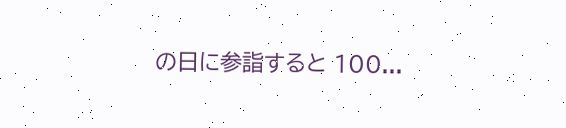の日に参詣すると 100...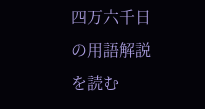四万六千日の用語解説を読む